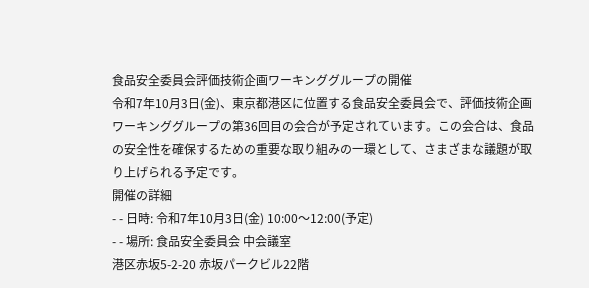食品安全委員会評価技術企画ワーキンググループの開催
令和7年10月3日(金)、東京都港区に位置する食品安全委員会で、評価技術企画ワーキンググループの第36回目の会合が予定されています。この会合は、食品の安全性を確保するための重要な取り組みの一環として、さまざまな議題が取り上げられる予定です。
開催の詳細
- - 日時: 令和7年10月3日(金) 10:00〜12:00(予定)
- - 場所: 食品安全委員会 中会議室
港区赤坂5-2-20 赤坂パークビル22階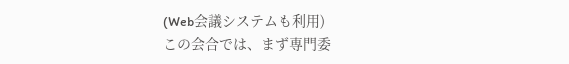(Web会議システムも利用)
この会合では、まず専門委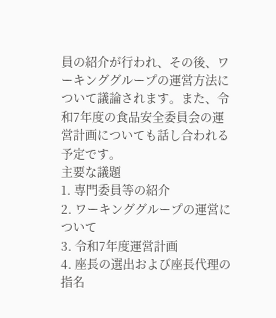員の紹介が行われ、その後、ワーキンググループの運営方法について議論されます。また、令和7年度の食品安全委員会の運営計画についても話し合われる予定です。
主要な議題
1. 専門委員等の紹介
2. ワーキンググループの運営について
3. 令和7年度運営計画
4. 座長の選出および座長代理の指名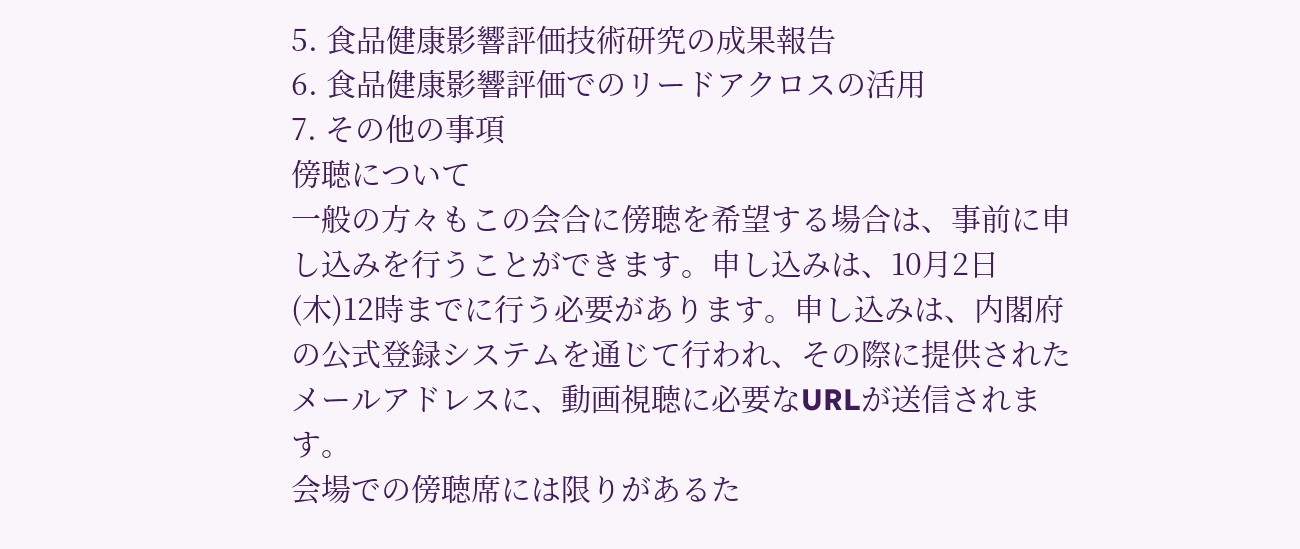5. 食品健康影響評価技術研究の成果報告
6. 食品健康影響評価でのリードアクロスの活用
7. その他の事項
傍聴について
一般の方々もこの会合に傍聴を希望する場合は、事前に申し込みを行うことができます。申し込みは、10月2日(木)12時までに行う必要があります。申し込みは、内閣府の公式登録システムを通じて行われ、その際に提供されたメールアドレスに、動画視聴に必要なURLが送信されます。
会場での傍聴席には限りがあるた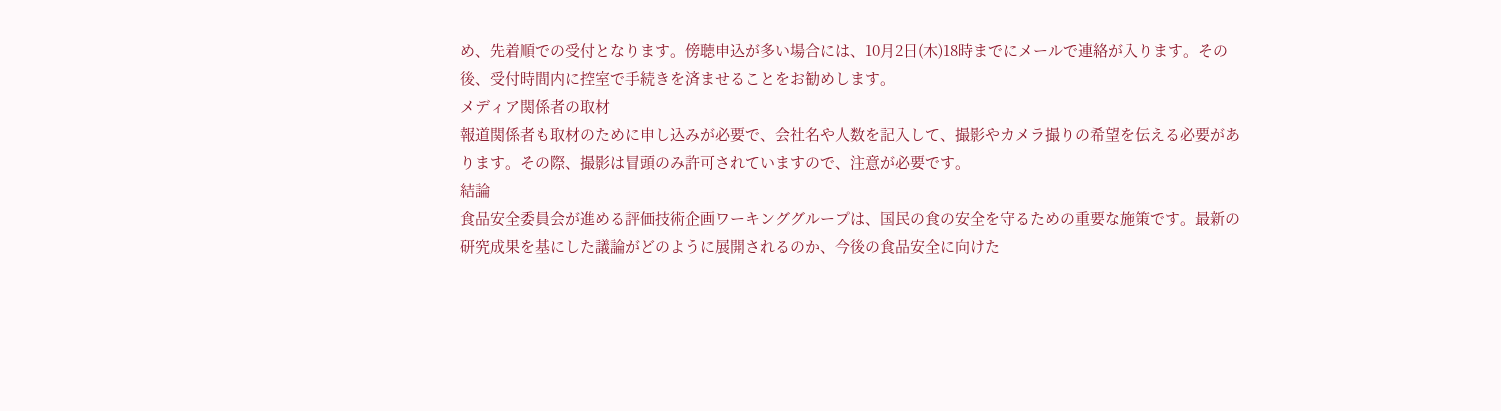め、先着順での受付となります。傍聴申込が多い場合には、10月2日(木)18時までにメールで連絡が入ります。その後、受付時間内に控室で手続きを済ませることをお勧めします。
メディア関係者の取材
報道関係者も取材のために申し込みが必要で、会社名や人数を記入して、撮影やカメラ撮りの希望を伝える必要があります。その際、撮影は冒頭のみ許可されていますので、注意が必要です。
結論
食品安全委員会が進める評価技術企画ワーキンググループは、国民の食の安全を守るための重要な施策です。最新の研究成果を基にした議論がどのように展開されるのか、今後の食品安全に向けた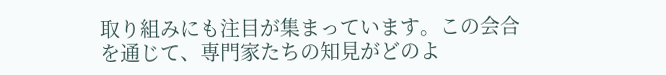取り組みにも注目が集まっています。この会合を通じて、専門家たちの知見がどのよ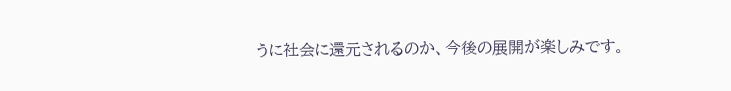うに社会に還元されるのか、今後の展開が楽しみです。